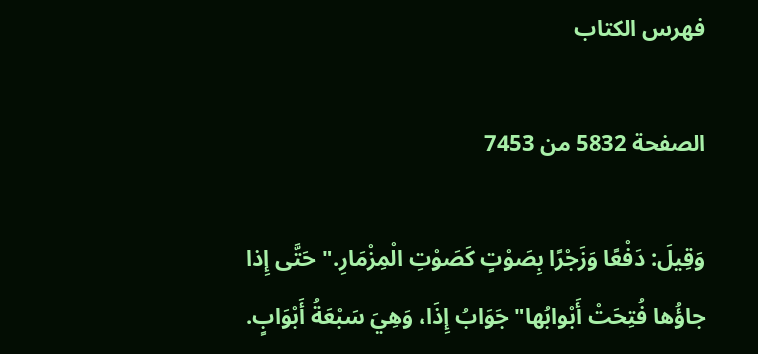فهرس الكتاب

الصفحة 5832 من 7453

وَقِيلَ: دَفْعًا وَزَجْرًا بِصَوْتٍ كَصَوْتِ الْمِزْمَارِ."حَتَّى إِذا جاؤُها فُتِحَتْ أَبْوابُها"جَوَابُ إِذَا، وَهِيَ سَبْعَةُ أَبْوَابٍ.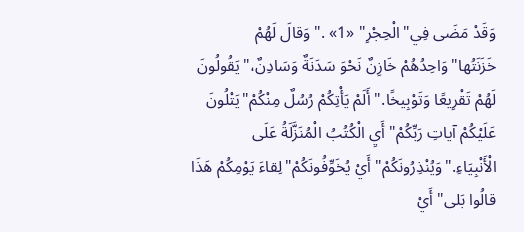وَقَدْ مَضَى فِي"الْحِجْرِ" «1» ."وَقالَ لَهُمْ خَزَنَتُها"وَاحِدُهُمْ خَازِنٌ نَحْوَ سَدَنَةٌ وَسَادِنٌ،"يَقُولُونَ لَهُمْ تَقْرِيعًا وَتَوْبِيخًا."أَلَمْ يَأْتِكُمْ رُسُلٌ مِنْكُمْ"يَتْلُونَ عَلَيْكُمْ آياتِ رَبِّكُمْ"أَيِ الْكُتُبُ الْمُنَزَّلَةُ عَلَى الْأَنْبِيَاءِ."وَيُنْذِرُونَكُمْ"أَيْ يُخَوِّفُونَكُمْ"لِقاءَ يَوْمِكُمْ هَذَا قالُوا بَلى"أَيْ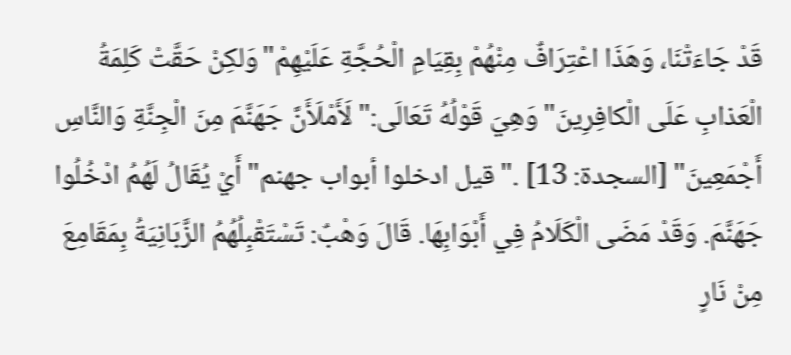قَدْ جَاءَتْنَا، وَهَذَا اعْتِرَافٌ مِنْهُمْ بِقِيَامِ الْحُجَّةِ عَلَيْهِمْ"وَلكِنْ حَقَّتْ كَلِمَةُ الْعَذابِ عَلَى الْكافِرِينَ"وَهِيَ قَوْلُهُ تَعَالَى:"لَأَمْلَأَنَّ جَهَنَّمَ مِنَ الْجِنَّةِ وَالنَّاسِ أَجْمَعِينَ" [السجدة: 13] ."قيل ادخلوا أبواب جهنم"أَيْ يُقَالُ لَهُمُ ادْخُلُوا جَهَنَّمَ. وَقَدْ مَضَى الْكَلَامُ فِي أَبْوَابِهَا. قَالَ وَهْبٌ: تَسْتَقْبِلُهُمُ الزَّبَانِيَةُ بِمَقَامِعَ مِنْ نَارٍ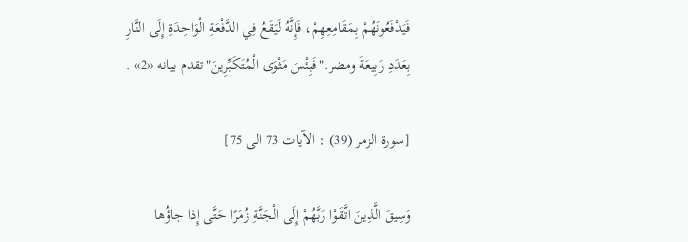فَيَدْفَعُونَهُمْ بِمَقَامِعِهِمْ، فَإِنَّهُ لَيَقَعُ فِي الدَّفْعَةِ الْوَاحِدَةِ إِلَى النَّارِ بِعَدَدِ رَبِيعَةَ ومضر."فَبِئْسَ مَثْوَى الْمُتَكَبِّرِينَ"تقدم بيانه «2» .

[سورة الزمر (39) : الآيات 73 الى 75]

وَسِيقَ الَّذِينَ اتَّقَوْا رَبَّهُمْ إِلَى الْجَنَّةِ زُمَرًا حَتَّى إِذا جاؤُها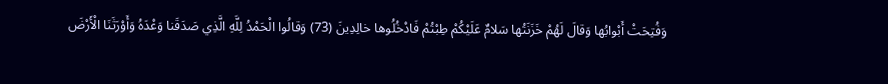وَفُتِحَتْ أَبْوابُها وَقالَ لَهُمْ خَزَنَتُها سَلامٌ عَلَيْكُمْ طِبْتُمْ فَادْخُلُوها خالِدِينَ (73) وَقالُوا الْحَمْدُ لِلَّهِ الَّذِي صَدَقَنا وَعْدَهُ وَأَوْرَثَنَا الْأَرْضَ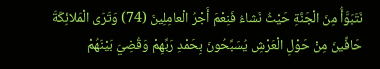نَتَبَوَّأُ مِنَ الْجَنَّةِ حَيْثُ نَشاءُ فَنِعْمَ أَجْرُ الْعامِلِينَ (74) وَتَرَى الْمَلائِكَةَ حَافِّينَ مِنْ حَوْلِ الْعَرْشِ يُسَبِّحُونَ بِحَمْدِ رَبِّهِمْ وَقُضِيَ بَيْنَهُمْ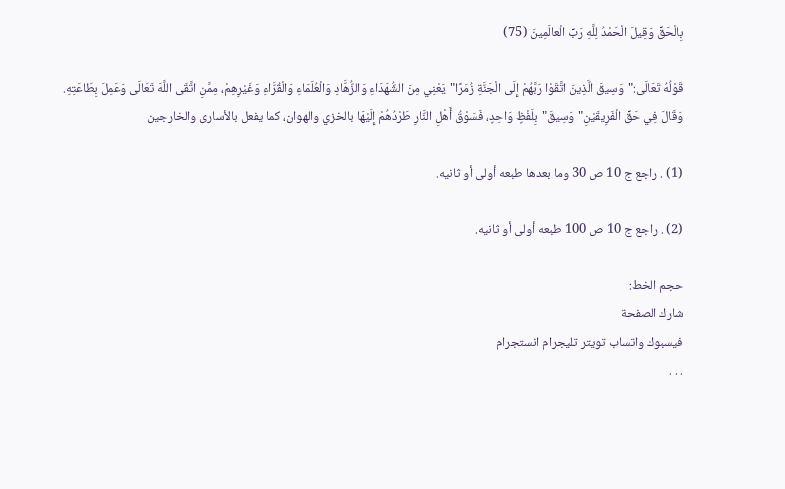بِالْحَقِّ وَقِيلَ الْحَمْدُ لِلَّهِ رَبِّ الْعالَمِينَ (75)

قَوْلُهُ تَعَالَى:"وَسِيقَ الَّذِينَ اتَّقَوْا رَبَّهُمْ إِلَى الْجَنَّةِ زُمَرًا"يَعْنِي مِنَ الشُّهَدَاءِ وَالزُّهَّادِ وَالْعُلَمَاءِ وَالْقُرَّاءِ وَغَيْرِهِمْ، مِمَّنِ اتَّقَى اللَّهَ تَعَالَى وَعَمِلَ بِطَاعَتِهِ. وَقَالَ فِي حَقِّ الْفَرِيقَيْنِ"وَسِيقَ"بِلَفْظٍ وَاحِدٍ، فَسَوْقُ أَهْلِ النَّارِ طَرْدُهُمْ إِلَيْهَا بالخزي والهوان، كما يفعل بالأسارى والخارجين

(1) . راجع ج 10 ص 30 وما بعدها طبعه أولى أو ثانيه.

(2) . راجع ج 10 ص 100 طبعه أولى أو ثانيه.

حجم الخط:
شارك الصفحة
فيسبوك واتساب تويتر تليجرام انستجرام
. . .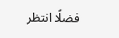فضلًا انتظر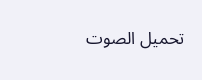تحميل الصوت